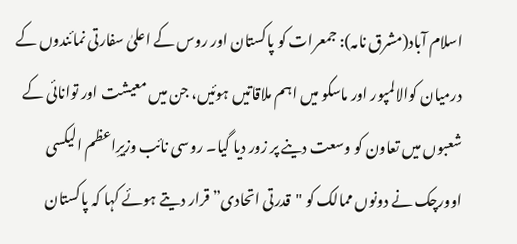اسلام آباد(مشرق نامہ): جمعرات کو پاکستان اور روس کے اعلیٰ سفارتی نمائندوں کے درمیان کوالالمپور اور ماسکو میں اہم ملاقاتیں ہوئیں، جن میں معیشت اور توانائی کے شعبوں میں تعاون کو وسعت دینے پر زور دیا گیا۔ روسی نائب وزیرِاعظم الیکسی اوورچک نے دونوں ممالک کو "قدرتی اتحادی” قرار دیتے ہوئے کہا کہ پاکستان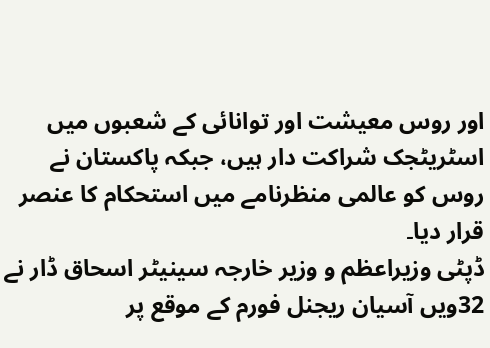اور روس معیشت اور توانائی کے شعبوں میں اسٹریٹجک شراکت دار ہیں، جبکہ پاکستان نے روس کو عالمی منظرنامے میں استحکام کا عنصر قرار دیا۔
ڈپٹی وزیراعظم و وزیر خارجہ سینیٹر اسحاق ڈار نے 32ویں آسیان ریجنل فورم کے موقع پر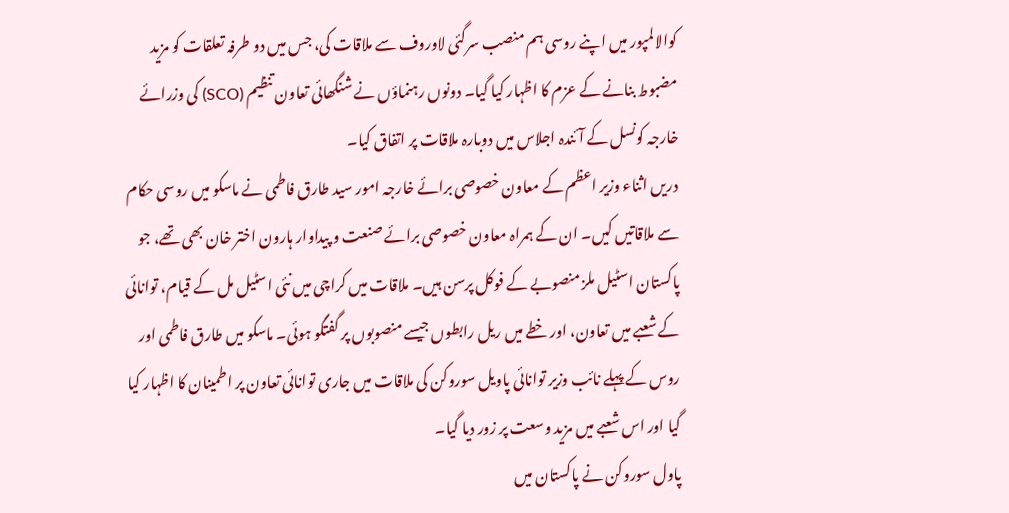کوالالمپور میں اپنے روسی ہم منصب سرگئی لاوروف سے ملاقات کی، جس میں دو طرفہ تعلقات کو مزید مضبوط بنانے کے عزم کا اظہار کیا گیا۔ دونوں رہنماؤں نے شنگھائی تعاون تنظیم (SCO) کی وزرائے خارجہ کونسل کے آئندہ اجلاس میں دوبارہ ملاقات پر اتفاق کیا۔
دریں اثناء وزیر اعظم کے معاون خصوصی برائے خارجہ امور سید طارق فاطمی نے ماسکو میں روسی حکام سے ملاقاتیں کیں۔ ان کے ہمراہ معاون خصوصی برائے صنعت و پیداوار ہارون اختر خان بھی تھے، جو پاکستان اسٹیل ملز منصوبے کے فوکل پرسن ہیں۔ ملاقات میں کراچی میں نئی اسٹیل مل کے قیام، توانائی کے شعبے میں تعاون، اور خطے میں ریل رابطوں جیسے منصوبوں پر گفتگو ہوئی۔ ماسکو میں طارق فاطمی اور روس کے پہلے نائب وزیر توانائی پاویل سوروکن کی ملاقات میں جاری توانائی تعاون پر اطمینان کا اظہار کیا گیا اور اس شعبے میں مزید وسعت پر زور دیا گیا۔
پاول سوروکن نے پاکستان میں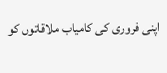اپنی فروری کی کامیاب ملاقاتوں کو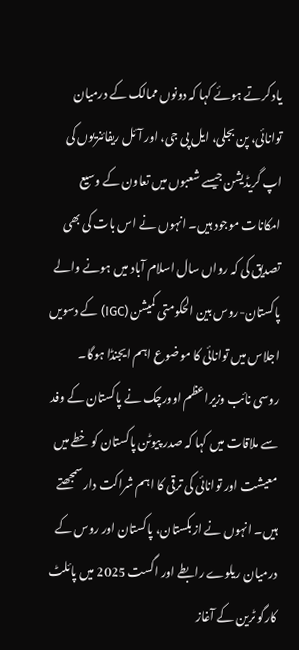یاد کرتے ہوئے کہا کہ دونوں ممالک کے درمیان توانائی، پن بجلی، ایل پی جی، اور آئل ریفائنریوں کی اپ گریڈیشن جیسے شعبوں میں تعاون کے وسیع امکانات موجود ہیں۔ انہوں نے اس بات کی بھی تصدیق کی کہ رواں سال اسلام آباد میں ہونے والے پاکستان-روس بین الحکومتی کمیشن (IGC) کے دسویں اجلاس میں توانائی کا موضوع اہم ایجنڈا ہوگا۔
روسی نائب وزیراعظم اوورچک نے پاکستان کے وفد سے ملاقات میں کہا کہ صدر پیوٹن پاکستان کو خطے میں معیشت اور توانائی کی ترقی کا اہم شراکت دار سمجھتے ہیں۔ انہوں نے ازبکستان، پاکستان اور روس کے درمیان ریلوے رابطے اور اگست 2025 میں پائلٹ کارگو ٹرین کے آغاز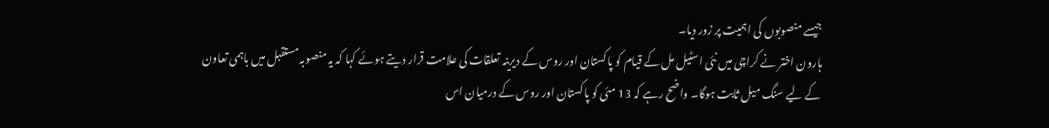جیسے منصوبوں کی اہمیت پر زور دیا۔
ہارون اختر نے کراچی میں نئی اسٹیل مل کے قیام کو پاکستان اور روس کے دیرینہ تعلقات کی علامت قرار دیتے ہوئے کہا کہ یہ منصوبہ مستقبل میں باہمی تعاون کے لیے سنگ میل ثابت ہوگا۔ واضح رہے کہ 13 مئی کو پاکستان اور روس کے درمیان اس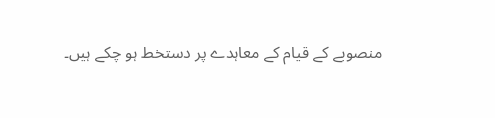منصوبے کے قیام کے معاہدے پر دستخط ہو چکے ہیں۔